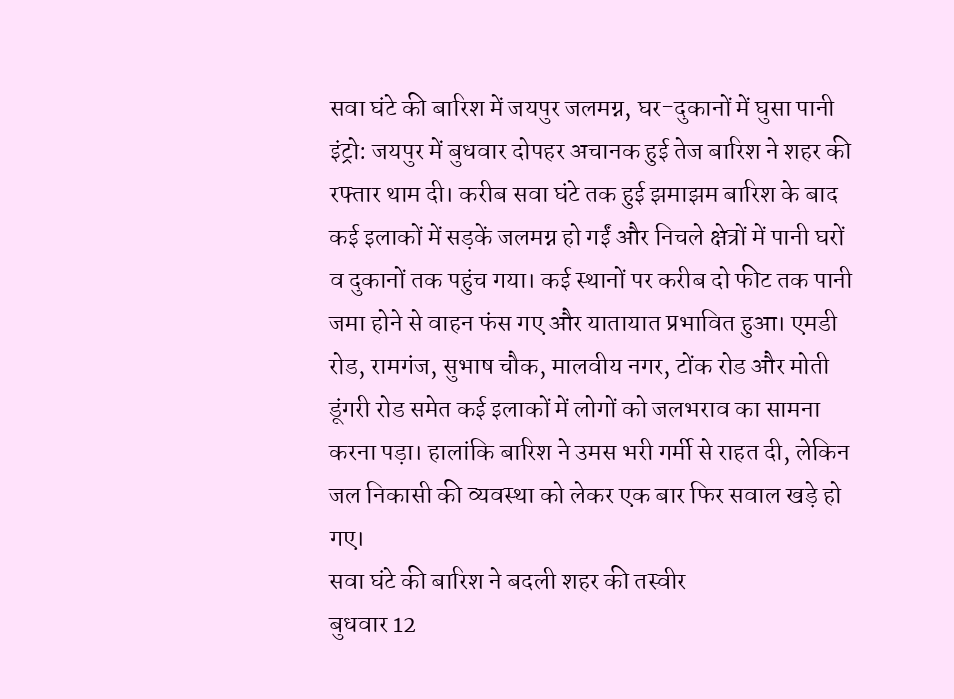सवा घंटे की बारिश में जयपुर जलमग्न, घर-दुकानों में घुसा पानी
इंट्रो: जयपुर में बुधवार दोपहर अचानक हुई तेज बारिश ने शहर की रफ्तार थाम दी। करीब सवा घंटे तक हुई झमाझम बारिश के बाद कई इलाकों में सड़कें जलमग्न हो गईं और निचले क्षेत्रों में पानी घरों व दुकानों तक पहुंच गया। कई स्थानों पर करीब दो फीट तक पानी जमा होने से वाहन फंस गए और यातायात प्रभावित हुआ। एमडी रोड, रामगंज, सुभाष चौक, मालवीय नगर, टोंक रोड और मोती डूंगरी रोड समेत कई इलाकों में लोगों को जलभराव का सामना करना पड़ा। हालांकि बारिश ने उमस भरी गर्मी से राहत दी, लेकिन जल निकासी की व्यवस्था को लेकर एक बार फिर सवाल खड़े हो गए।
सवा घंटे की बारिश ने बदली शहर की तस्वीर
बुधवार 12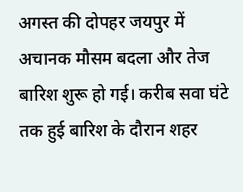अगस्त की दोपहर जयपुर में अचानक मौसम बदला और तेज बारिश शुरू हो गई। करीब सवा घंटे तक हुई बारिश के दौरान शहर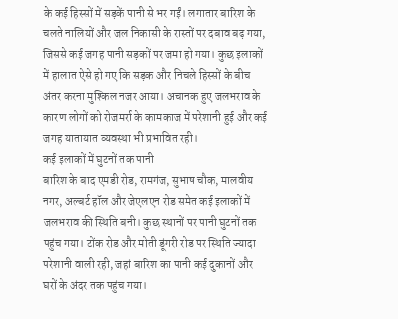के कई हिस्सों में सड़कें पानी से भर गईं। लगातार बारिश के चलते नालियों और जल निकासी के रास्तों पर दबाव बढ़ गया, जिससे कई जगह पानी सड़कों पर जमा हो गया। कुछ इलाकों में हालात ऐसे हो गए कि सड़क और निचले हिस्सों के बीच अंतर करना मुश्किल नजर आया। अचानक हुए जलभराव के कारण लोगों को रोजमर्रा के कामकाज में परेशानी हुई और कई जगह यातायात व्यवस्था भी प्रभावित रही।
कई इलाकों में घुटनों तक पानी
बारिश के बाद एमडी रोड, रामगंज, सुभाष चौक, मालवीय नगर, अल्बर्ट हॉल और जेएलएन रोड समेत कई इलाकों में जलभराव की स्थिति बनी। कुछ स्थानों पर पानी घुटनों तक पहुंच गया। टोंक रोड और मोती डूंगरी रोड पर स्थिति ज्यादा परेशानी वाली रही, जहां बारिश का पानी कई दुकानों और घरों के अंदर तक पहुंच गया।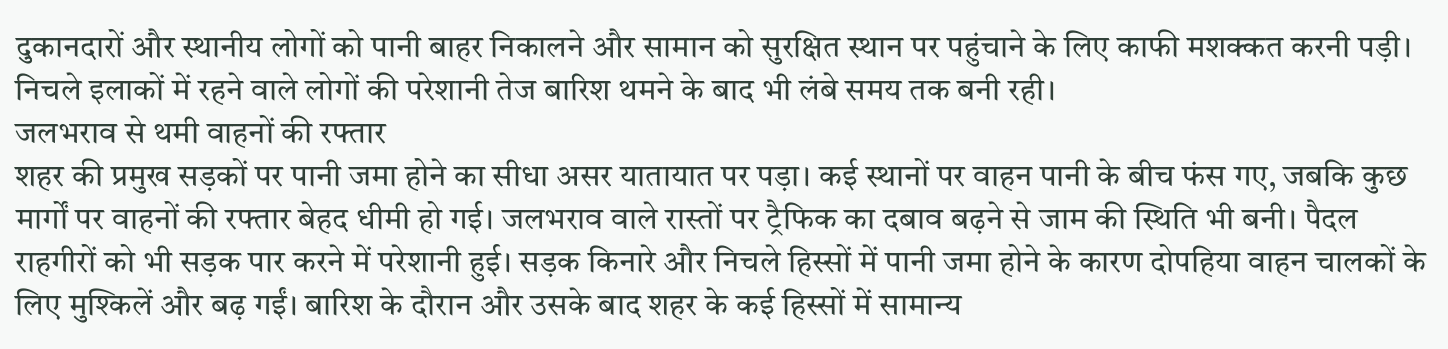दुकानदारों और स्थानीय लोगों को पानी बाहर निकालने और सामान को सुरक्षित स्थान पर पहुंचाने के लिए काफी मशक्कत करनी पड़ी। निचले इलाकों में रहने वाले लोगों की परेशानी तेज बारिश थमने के बाद भी लंबे समय तक बनी रही।
जलभराव से थमी वाहनों की रफ्तार
शहर की प्रमुख सड़कों पर पानी जमा होने का सीधा असर यातायात पर पड़ा। कई स्थानों पर वाहन पानी के बीच फंस गए, जबकि कुछ मार्गों पर वाहनों की रफ्तार बेहद धीमी हो गई। जलभराव वाले रास्तों पर ट्रैफिक का दबाव बढ़ने से जाम की स्थिति भी बनी। पैदल राहगीरों को भी सड़क पार करने में परेशानी हुई। सड़क किनारे और निचले हिस्सों में पानी जमा होने के कारण दोपहिया वाहन चालकों के लिए मुश्किलें और बढ़ गईं। बारिश के दौरान और उसके बाद शहर के कई हिस्सों में सामान्य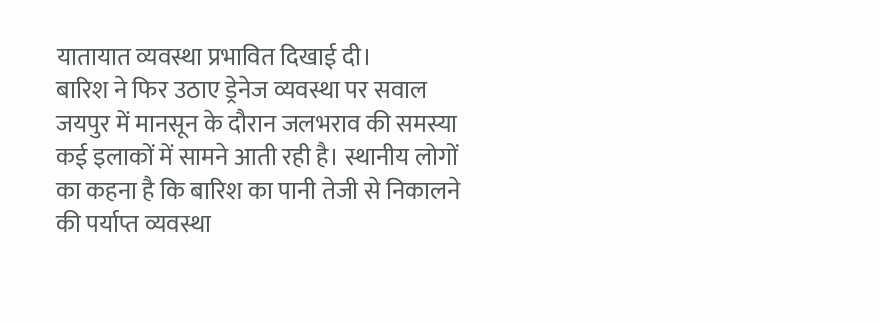यातायात व्यवस्था प्रभावित दिखाई दी।
बारिश ने फिर उठाए ड्रेनेज व्यवस्था पर सवाल
जयपुर में मानसून के दौरान जलभराव की समस्या कई इलाकों में सामने आती रही है। स्थानीय लोगों का कहना है कि बारिश का पानी तेजी से निकालने की पर्याप्त व्यवस्था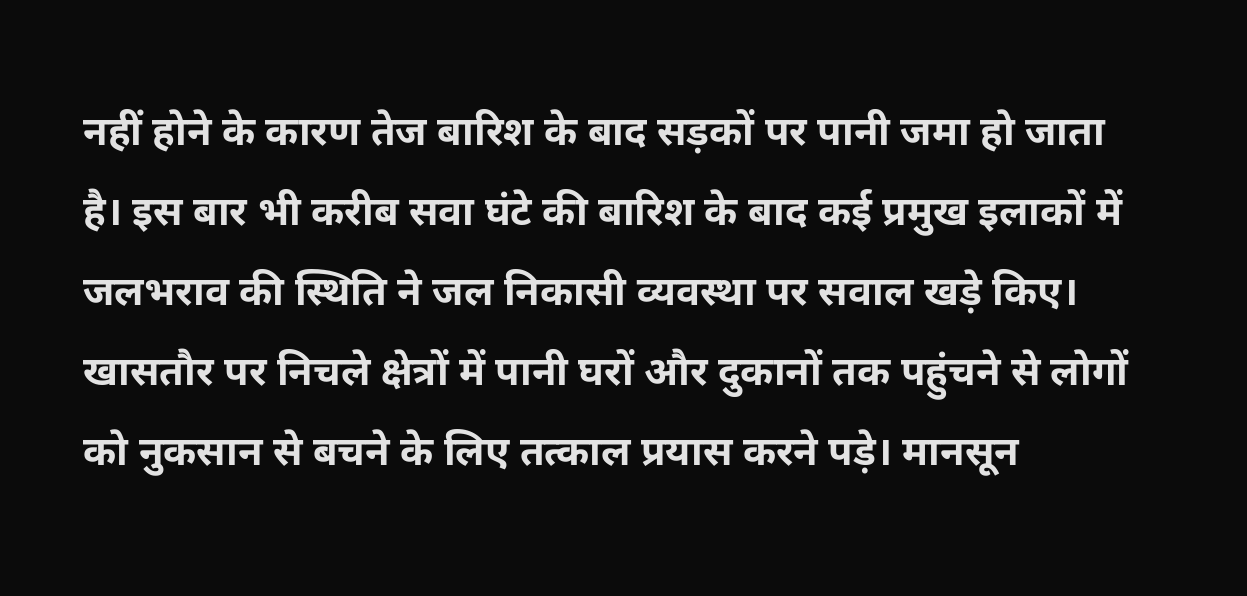नहीं होने के कारण तेज बारिश के बाद सड़कों पर पानी जमा हो जाता है। इस बार भी करीब सवा घंटे की बारिश के बाद कई प्रमुख इलाकों में जलभराव की स्थिति ने जल निकासी व्यवस्था पर सवाल खड़े किए। खासतौर पर निचले क्षेत्रों में पानी घरों और दुकानों तक पहुंचने से लोगों को नुकसान से बचने के लिए तत्काल प्रयास करने पड़े। मानसून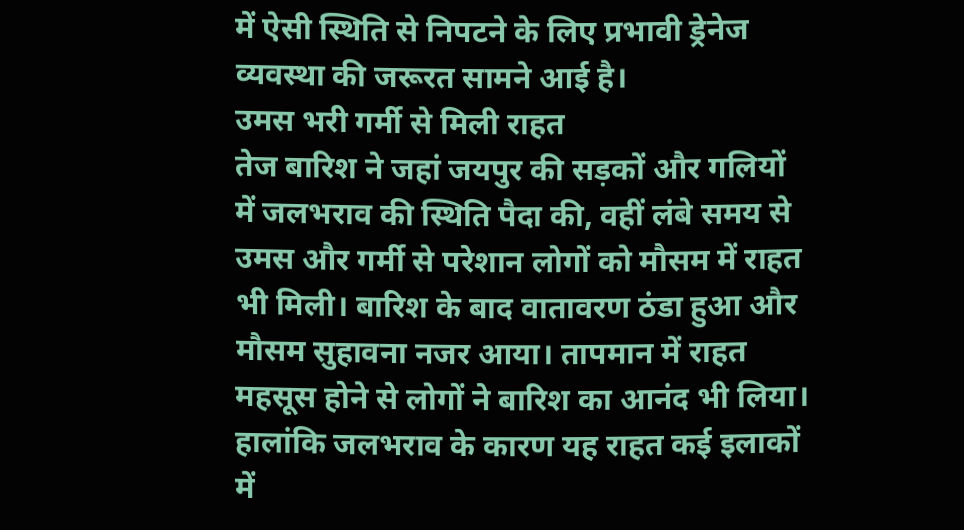में ऐसी स्थिति से निपटने के लिए प्रभावी ड्रेनेज व्यवस्था की जरूरत सामने आई है।
उमस भरी गर्मी से मिली राहत
तेज बारिश ने जहां जयपुर की सड़कों और गलियों में जलभराव की स्थिति पैदा की, वहीं लंबे समय से उमस और गर्मी से परेशान लोगों को मौसम में राहत भी मिली। बारिश के बाद वातावरण ठंडा हुआ और मौसम सुहावना नजर आया। तापमान में राहत महसूस होने से लोगों ने बारिश का आनंद भी लिया। हालांकि जलभराव के कारण यह राहत कई इलाकों में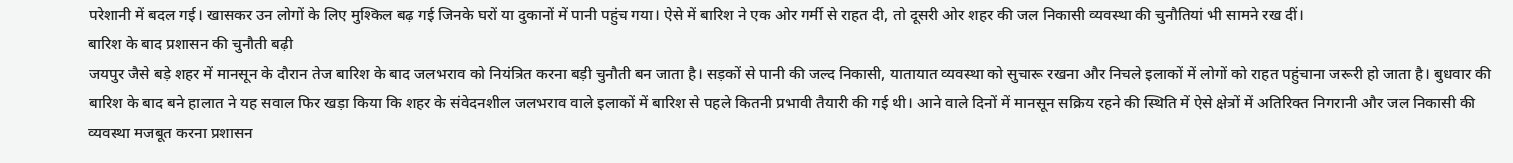परेशानी में बदल गई। खासकर उन लोगों के लिए मुश्किल बढ़ गई जिनके घरों या दुकानों में पानी पहुंच गया। ऐसे में बारिश ने एक ओर गर्मी से राहत दी, तो दूसरी ओर शहर की जल निकासी व्यवस्था की चुनौतियां भी सामने रख दीं।
बारिश के बाद प्रशासन की चुनौती बढ़ी
जयपुर जैसे बड़े शहर में मानसून के दौरान तेज बारिश के बाद जलभराव को नियंत्रित करना बड़ी चुनौती बन जाता है। सड़कों से पानी की जल्द निकासी, यातायात व्यवस्था को सुचारू रखना और निचले इलाकों में लोगों को राहत पहुंचाना जरूरी हो जाता है। बुधवार की बारिश के बाद बने हालात ने यह सवाल फिर खड़ा किया कि शहर के संवेदनशील जलभराव वाले इलाकों में बारिश से पहले कितनी प्रभावी तैयारी की गई थी। आने वाले दिनों में मानसून सक्रिय रहने की स्थिति में ऐसे क्षेत्रों में अतिरिक्त निगरानी और जल निकासी की व्यवस्था मजबूत करना प्रशासन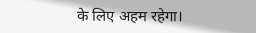के लिए अहम रहेगा।